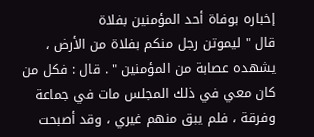إخباره بوفاة أحد المؤمنين بفلاة
قال " ليموتن رجل منكم بفلاة من الأرض ، يشهده عصابة من المؤمنين " . قال : فكل من كان معي في ذلك المجلس مات في جماعة وفرقة ، فلم يبق منهم غيري ، وقد أصبحت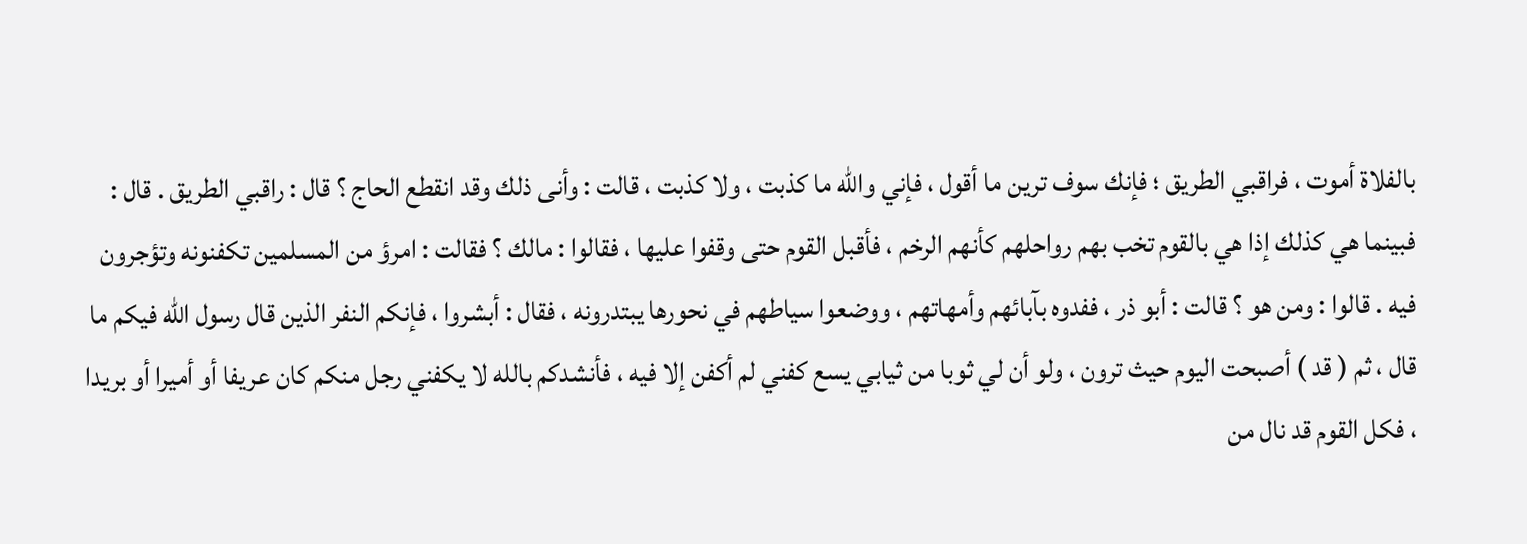بالفلاة أموت ، فراقبي الطريق ؛ فإنك سوف ترين ما أقول ، فإني والله ما كذبت ، ولا كذبت ، قالت : وأنى ذلك وقد انقطع الحاج ؟ قال : راقبي الطريق . قال : فبينما هي كذلك إذا هي بالقوم تخب بهم رواحلهم كأنهم الرخم ، فأقبل القوم حتى وقفوا عليها ، فقالوا : مالك ؟ فقالت : امرؤ من المسلمين تكفنونه وتؤجرون فيه . قالوا : ومن هو ؟ قالت : أبو ذر ، ففدوه بآبائهم وأمهاتهم ، ووضعوا سياطهم في نحورها يبتدرونه ، فقال : أبشروا ، فإنكم النفر الذين قال رسول الله فيكم ما قال ، ثم ( قد ) أصبحت اليوم حيث ترون ، ولو أن لي ثوبا من ثيابي يسع كفني لم أكفن إلا فيه ، فأنشدكم بالله لا يكفني رجل منكم كان عريفا أو أميرا أو بريدا ، فكل القوم قد نال من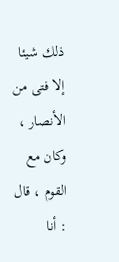ذلك شيئا إلا فتى من الأنصار ، وكان مع القوم ، قال : أنا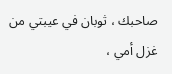صاحبك ، ثوبان في عيبتي من غزل أمي ،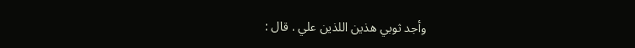وأجد ثوبي هذين اللذين علي . قال :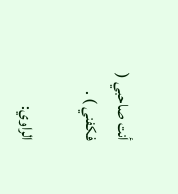أنت صاحبي ( فكفني ) .

الراوي: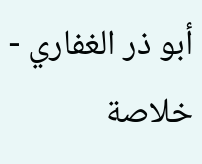أبو ذر الغفاري - خلاصة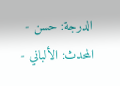الدرجة: حسن - المحدث: الألباني -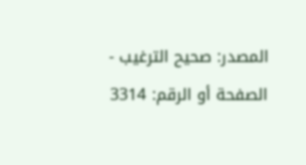المصدر: صحيح الترغيب - الصفحة أو الرقم: 3314